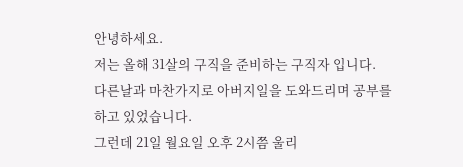안녕하세요.
저는 올해 31살의 구직을 준비하는 구직자 입니다.
다른날과 마찬가지로 아버지일을 도와드리며 공부를 하고 있었습니다.
그런데 21일 월요일 오후 2시쯤 울리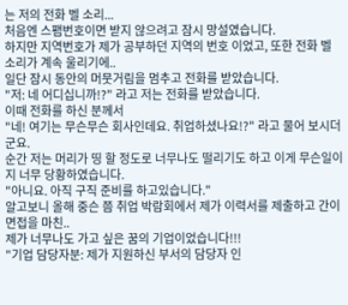는 저의 전화 벨 소리...
처음엔 스팸번호이면 받지 않으려고 잠시 망설였습니다.
하지만 지역번호가 제가 공부하던 지역의 번호 이었고, 또한 전화 벨 소리가 계속 울리기에..
일단 잠시 동안의 머뭇거림을 멈추고 전화를 받았습니다.
"저: 네 어디십니까!?" 라고 저는 전화를 받았습니다.
이때 전화를 하신 분께서
"네! 여기는 무슨무슨 회사인데요. 취업하셨나요!?" 라고 물어 보시더군요.
순간 저는 머리가 띵 할 정도로 너무나도 떨리기도 하고 이게 무슨일이지 너무 당황하였습니다.
"아니요. 아직 구직 준비를 하고있습니다."
알고보니 올해 중슨 쯤 취업 박람회에서 제가 이력서를 제출하고 간이 면접을 마친..
제가 너무나도 가고 싶은 꿈의 기업이었습니다!!!
"기업 담당자분: 제가 지원하신 부서의 담당자 인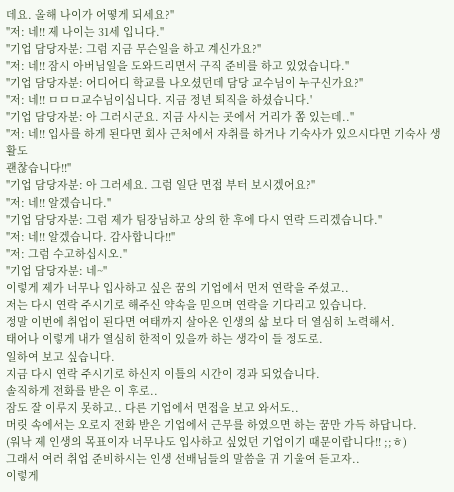데요. 올해 나이가 어떻게 되세요?"
"저: 네!! 제 나이는 31세 입니다."
"기업 담당자분: 그럼 지금 무슨일을 하고 계신가요?"
"저: 네!! 잠시 아버님일을 도와드리면서 구직 준비를 하고 있었습니다."
"기업 담당자분: 어디어디 학교를 나오셨던데 담당 교수님이 누구신가요?"
"저: 네!! ㅁㅁㅁ교수님이십니다. 지금 정년 퇴직을 하셨습니다.'
"기업 담당자분: 아 그러시군요. 지금 사시는 곳에서 거리가 쫌 있는데.."
"저: 네!! 입사를 하게 된다면 회사 근처에서 자취를 하거나 기숙사가 있으시다면 기숙사 생활도
괜찮습니다!!"
"기업 담당자분: 아 그러세요. 그럼 일단 면접 부터 보시겠어요?"
"저: 네!! 알겠습니다."
"기업 담당자분: 그럼 제가 팀장님하고 상의 한 후에 다시 연락 드리겠습니다."
"저: 네!! 알겠습니다. 감사합니다!!"
"저: 그럼 수고하십시오."
"기업 담당자분: 네~"
이렇게 제가 너무나 입사하고 싶은 꿈의 기업에서 먼저 연락을 주셨고..
저는 다시 연락 주시기로 해주신 약속을 믿으며 연락을 기다리고 있습니다.
정말 이번에 취업이 된다면 여태까지 살아온 인생의 삶 보다 더 열심히 노력해서.
태어나 이렇게 내가 열심히 한적이 있을까 하는 생각이 들 정도로.
일하여 보고 싶습니다.
지금 다시 연락 주시기로 하신지 이틀의 시간이 경과 되었습니다.
솔직하게 전화를 받은 이 후로..
잠도 잘 이루지 못하고.. 다른 기업에서 면접을 보고 와서도..
머릿 속에서는 오로지 전화 받은 기업에서 근무를 하였으면 하는 꿈만 가득 하답니다.
(워낙 제 인생의 목표이자 너무나도 입사하고 싶었던 기업이기 때문이랍니다!! ;;ㅎ)
그래서 여러 취업 준비하시는 인생 선배님들의 말씀을 귀 기울여 듣고자..
이렇게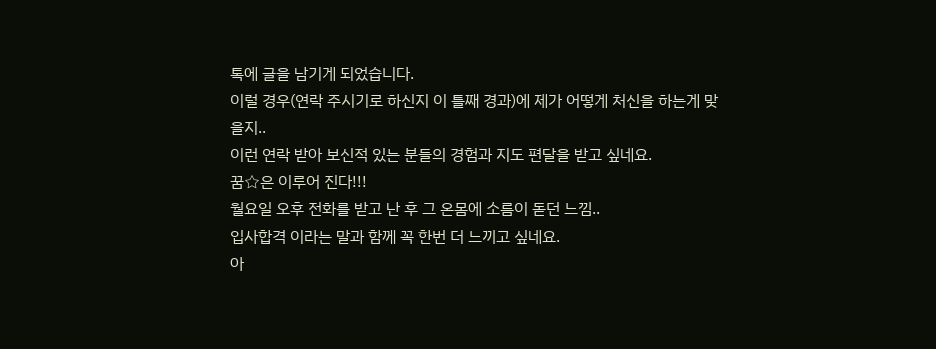톡에 글을 남기게 되었습니다.
이럴 경우(연락 주시기로 하신지 이 틀째 경과)에 제가 어떻게 처신을 하는게 맞을지..
이런 연락 받아 보신적 있는 분들의 경험과 지도 편달을 받고 싶네요.
꿈☆은 이루어 진다!!!
월요일 오후 전화를 받고 난 후 그 온몸에 소름이 돋던 느낌..
입사합격 이라는 말과 함께 꼭 한번 더 느끼고 싶네요.
아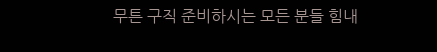무튼 구직 준비하시는 모든 분들 힘내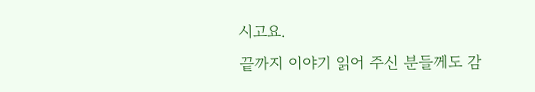시고요.
끝까지 이야기 읽어 주신 분들께도 감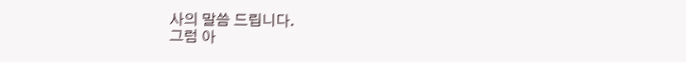사의 말씀 드립니다.
그럼 아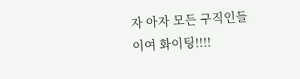자 아자 모든 구직인들이여 화이팅!!!!